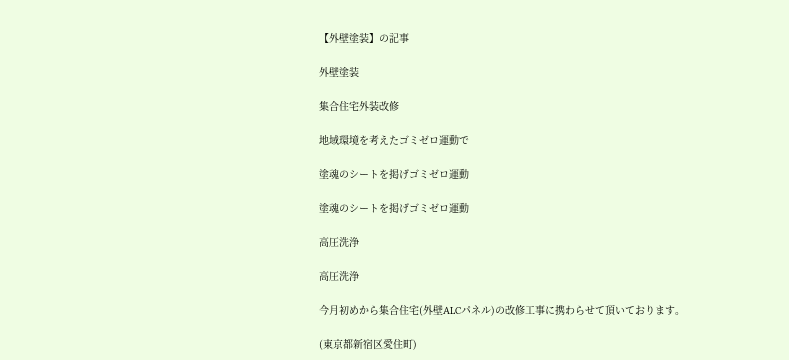【外壁塗装】の記事

外壁塗装

集合住宅外装改修

地域環境を考えたゴミゼロ運動で

塗魂のシートを掲げゴミゼロ運動

塗魂のシートを掲げゴミゼロ運動

高圧洗浄

高圧洗浄

今月初めから集合住宅(外壁ALCパネル)の改修工事に携わらせて頂いております。

(東京都新宿区愛住町)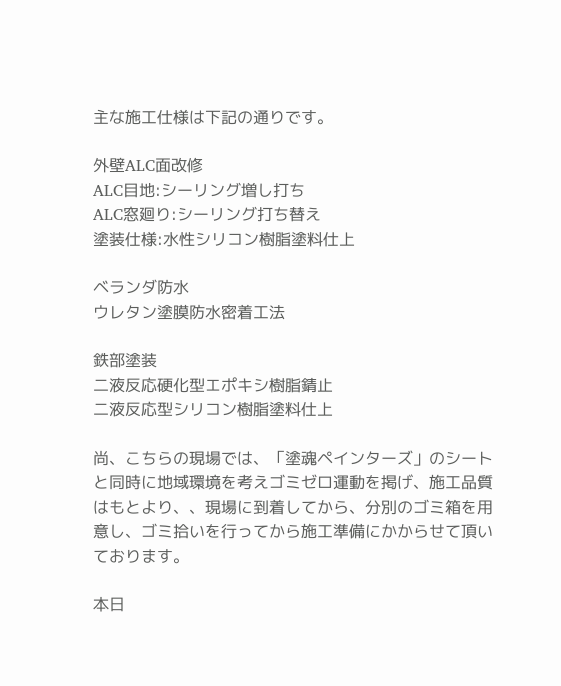主な施工仕様は下記の通りです。

外壁ALC面改修
ALC目地:シーリング増し打ち
ALC窓廻り:シーリング打ち替え
塗装仕様:水性シリコン樹脂塗料仕上

ベランダ防水
ウレタン塗膜防水密着工法

鉄部塗装
二液反応硬化型エポキシ樹脂錆止
二液反応型シリコン樹脂塗料仕上

尚、こちらの現場では、「塗魂ペインターズ」のシートと同時に地域環境を考えゴミゼロ運動を掲げ、施工品質はもとより、、現場に到着してから、分別のゴミ箱を用意し、ゴミ拾いを行ってから施工準備にかからせて頂いております。

本日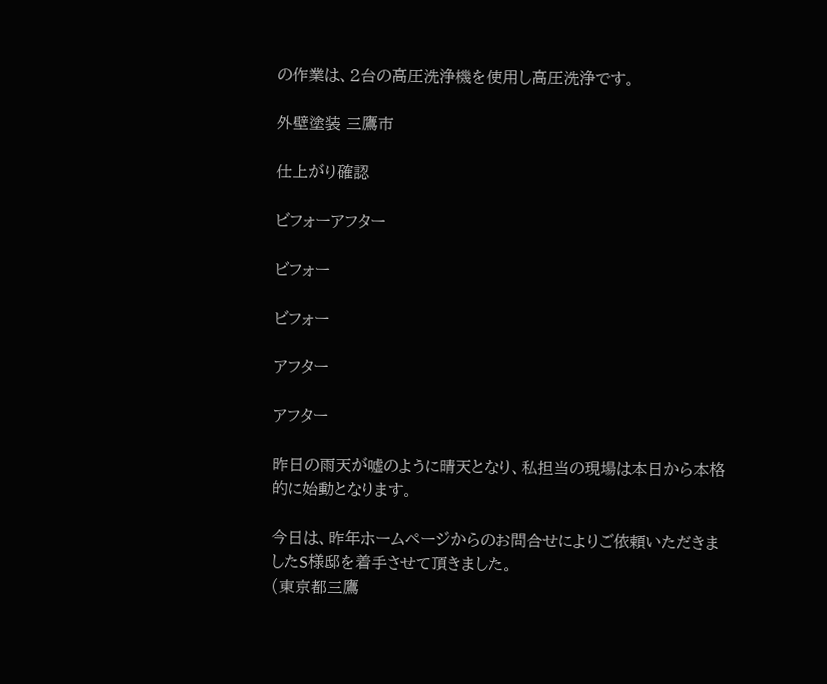の作業は、2台の高圧洗浄機を使用し高圧洗浄です。

外壁塗装 三鷹市

仕上がり確認

ビフォーアフター

ビフォー

ビフォー

アフター

アフター

昨日の雨天が嘘のように晴天となり、私担当の現場は本日から本格的に始動となります。

今日は、昨年ホームページからのお問合せによりご依頼いただきましたS様邸を着手させて頂きました。
(東京都三鷹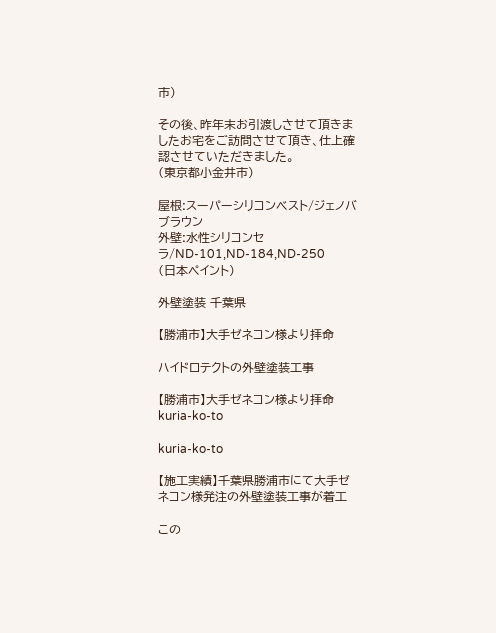市)

その後、昨年末お引渡しさせて頂きましたお宅をご訪問させて頂き、仕上確認させていただきました。
(東京都小金井市)

屋根:スーパーシリコンベスト/ジェノバブラウン
外壁:水性シリコンセラ/ND-101,ND-184,ND-250
(日本ペイント)

外壁塗装 千葉県

【勝浦市】大手ゼネコン様より拝命

ハイドロテクトの外壁塗装工事

【勝浦市】大手ゼネコン様より拝命 kuria-ko-to

kuria-ko-to

【施工実績】千葉県勝浦市にて大手ゼネコン様発注の外壁塗装工事が着工

この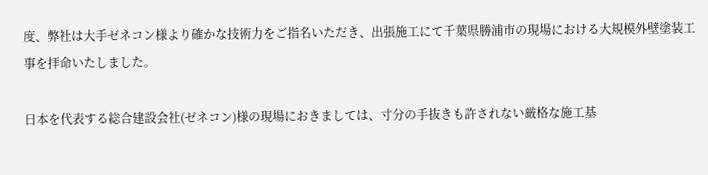度、弊社は大手ゼネコン様より確かな技術力をご指名いただき、出張施工にて千葉県勝浦市の現場における大規模外壁塗装工事を拝命いたしました。

日本を代表する総合建設会社(ゼネコン)様の現場におきましては、寸分の手抜きも許されない厳格な施工基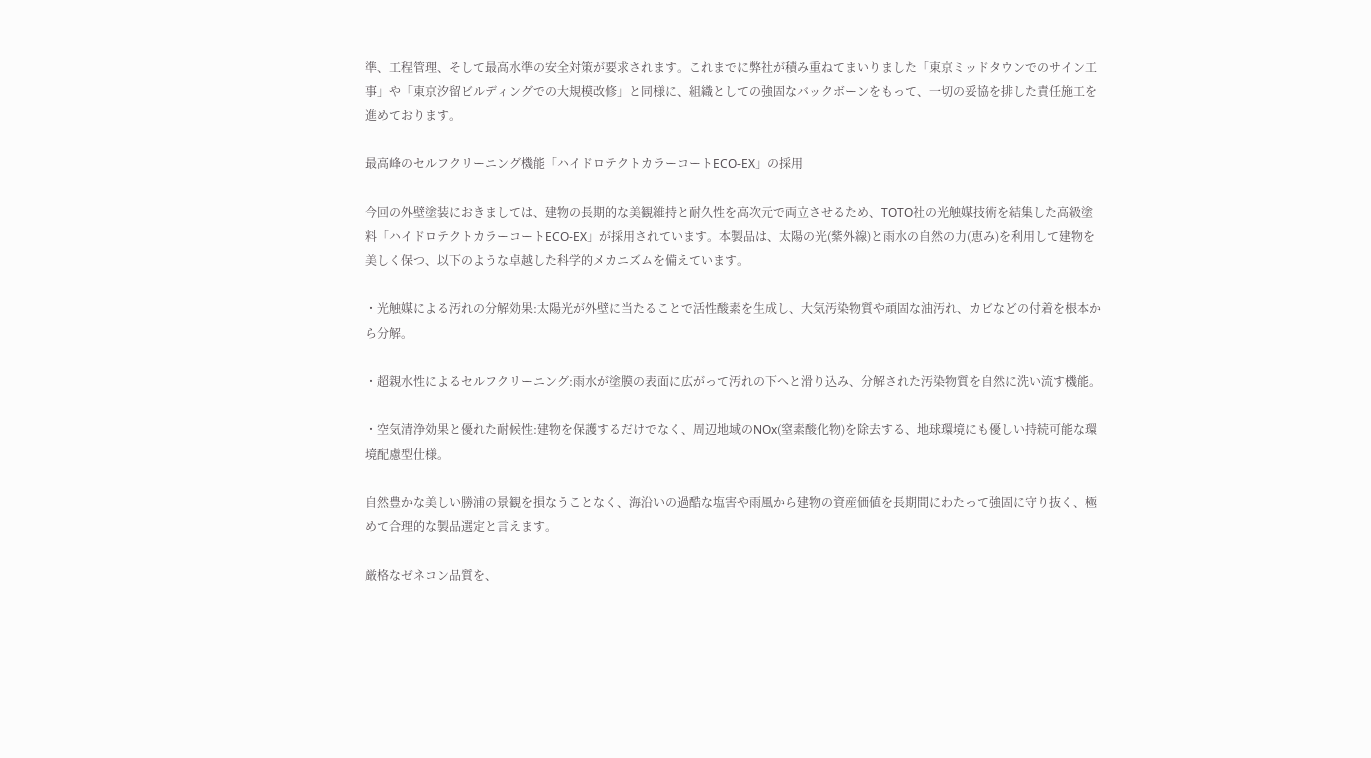準、工程管理、そして最高水準の安全対策が要求されます。これまでに弊社が積み重ねてまいりました「東京ミッドタウンでのサイン工事」や「東京汐留ビルディングでの大規模改修」と同様に、組織としての強固なバックボーンをもって、一切の妥協を排した責任施工を進めております。

最高峰のセルフクリーニング機能「ハイドロテクトカラーコートECO-EX」の採用

今回の外壁塗装におきましては、建物の長期的な美観維持と耐久性を高次元で両立させるため、TOTO社の光触媒技術を結集した高級塗料「ハイドロテクトカラーコートECO-EX」が採用されています。本製品は、太陽の光(紫外線)と雨水の自然の力(恵み)を利用して建物を美しく保つ、以下のような卓越した科学的メカニズムを備えています。

・光触媒による汚れの分解効果:太陽光が外壁に当たることで活性酸素を生成し、大気汚染物質や頑固な油汚れ、カビなどの付着を根本から分解。

・超親水性によるセルフクリーニング:雨水が塗膜の表面に広がって汚れの下へと滑り込み、分解された汚染物質を自然に洗い流す機能。

・空気清浄効果と優れた耐候性:建物を保護するだけでなく、周辺地域のNOx(窒素酸化物)を除去する、地球環境にも優しい持続可能な環境配慮型仕様。

自然豊かな美しい勝浦の景観を損なうことなく、海沿いの過酷な塩害や雨風から建物の資産価値を長期間にわたって強固に守り抜く、極めて合理的な製品選定と言えます。

厳格なゼネコン品質を、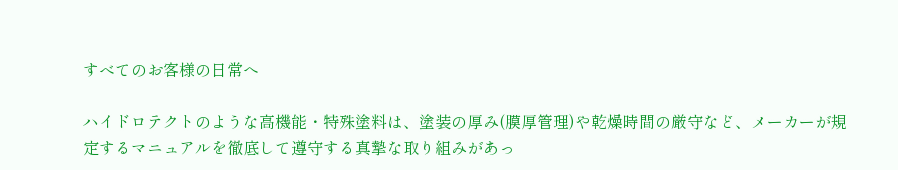すべてのお客様の日常へ

ハイドロテクトのような高機能・特殊塗料は、塗装の厚み(膜厚管理)や乾燥時間の厳守など、メーカーが規定するマニュアルを徹底して遵守する真摯な取り組みがあっ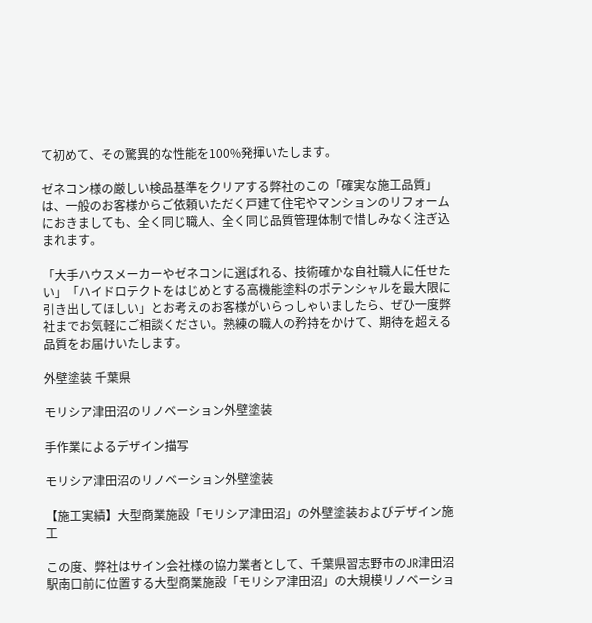て初めて、その驚異的な性能を100%発揮いたします。

ゼネコン様の厳しい検品基準をクリアする弊社のこの「確実な施工品質」は、一般のお客様からご依頼いただく戸建て住宅やマンションのリフォームにおきましても、全く同じ職人、全く同じ品質管理体制で惜しみなく注ぎ込まれます。

「大手ハウスメーカーやゼネコンに選ばれる、技術確かな自社職人に任せたい」「ハイドロテクトをはじめとする高機能塗料のポテンシャルを最大限に引き出してほしい」とお考えのお客様がいらっしゃいましたら、ぜひ一度弊社までお気軽にご相談ください。熟練の職人の矜持をかけて、期待を超える品質をお届けいたします。

外壁塗装 千葉県

モリシア津田沼のリノベーション外壁塗装

手作業によるデザイン描写

モリシア津田沼のリノベーション外壁塗装

【施工実績】大型商業施設「モリシア津田沼」の外壁塗装およびデザイン施工

この度、弊社はサイン会社様の協力業者として、千葉県習志野市のJR津田沼駅南口前に位置する大型商業施設「モリシア津田沼」の大規模リノベーショ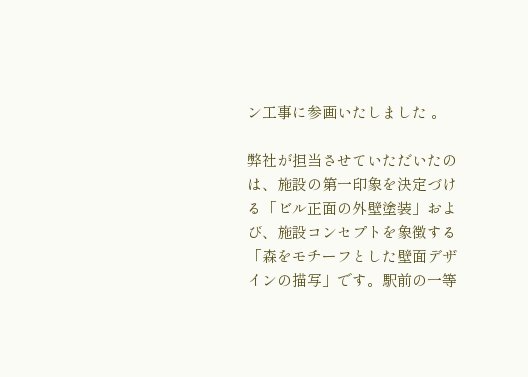ン工事に参画いたしました 。

弊社が担当させていただいたのは、施設の第一印象を決定づける「ビル正面の外壁塗装」および、施設コンセプトを象徴する「森をモチーフとした壁面デザインの描写」です。駅前の一等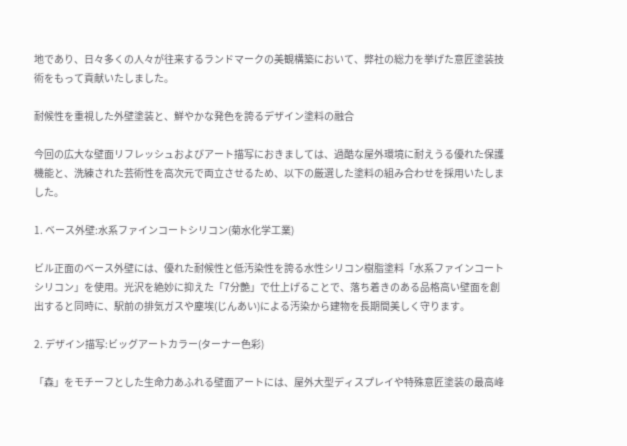地であり、日々多くの人々が往来するランドマークの美観構築において、弊社の総力を挙げた意匠塗装技術をもって貢献いたしました。

耐候性を重視した外壁塗装と、鮮やかな発色を誇るデザイン塗料の融合

今回の広大な壁面リフレッシュおよびアート描写におきましては、過酷な屋外環境に耐えうる優れた保護機能と、洗練された芸術性を高次元で両立させるため、以下の厳選した塗料の組み合わせを採用いたしました。

1. ベース外壁:水系ファインコートシリコン(菊水化学工業)

ビル正面のベース外壁には、優れた耐候性と低汚染性を誇る水性シリコン樹脂塗料「水系ファインコートシリコン」を使用。光沢を絶妙に抑えた「7分艶」で仕上げることで、落ち着きのある品格高い壁面を創出すると同時に、駅前の排気ガスや塵埃(じんあい)による汚染から建物を長期間美しく守ります。

2. デザイン描写:ビッグアートカラー(ターナー色彩)

「森」をモチーフとした生命力あふれる壁面アートには、屋外大型ディスプレイや特殊意匠塗装の最高峰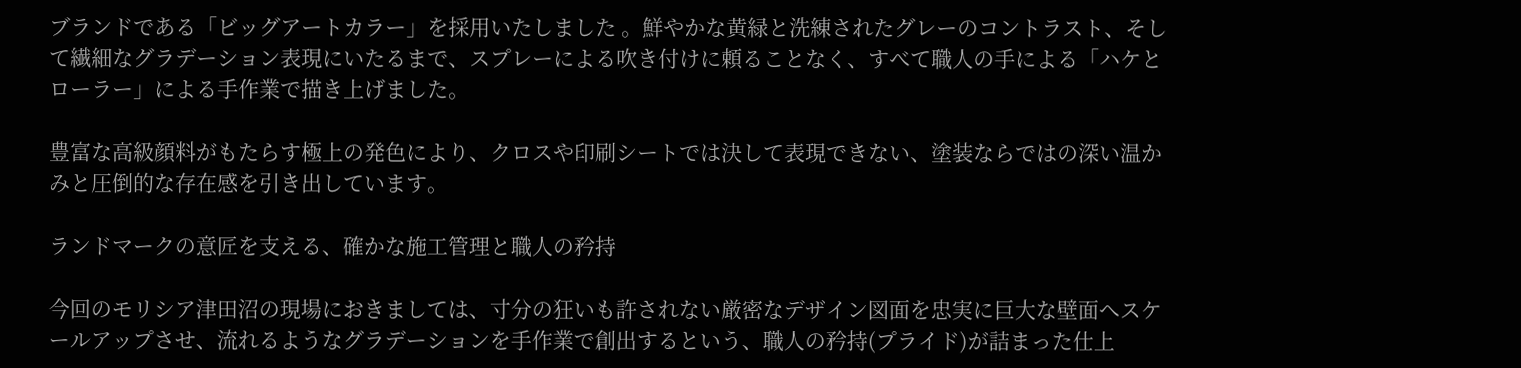ブランドである「ビッグアートカラー」を採用いたしました 。鮮やかな黄緑と洗練されたグレーのコントラスト、そして繊細なグラデーション表現にいたるまで、スプレーによる吹き付けに頼ることなく、すべて職人の手による「ハケとローラー」による手作業で描き上げました。

豊富な高級顔料がもたらす極上の発色により、クロスや印刷シートでは決して表現できない、塗装ならではの深い温かみと圧倒的な存在感を引き出しています。

ランドマークの意匠を支える、確かな施工管理と職人の矜持

今回のモリシア津田沼の現場におきましては、寸分の狂いも許されない厳密なデザイン図面を忠実に巨大な壁面へスケールアップさせ、流れるようなグラデーションを手作業で創出するという、職人の矜持(プライド)が詰まった仕上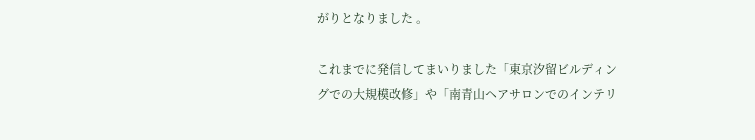がりとなりました 。

これまでに発信してまいりました「東京汐留ビルディングでの大規模改修」や「南青山ヘアサロンでのインテリ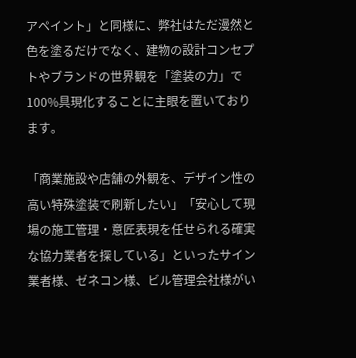アペイント」と同様に、弊社はただ漫然と色を塗るだけでなく、建物の設計コンセプトやブランドの世界観を「塗装の力」で100%具現化することに主眼を置いております。

「商業施設や店舗の外観を、デザイン性の高い特殊塗装で刷新したい」「安心して現場の施工管理・意匠表現を任せられる確実な協力業者を探している」といったサイン業者様、ゼネコン様、ビル管理会社様がい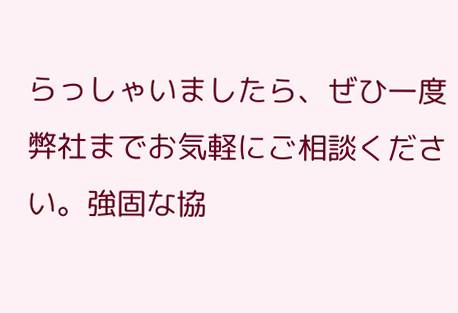らっしゃいましたら、ぜひ一度弊社までお気軽にご相談ください。強固な協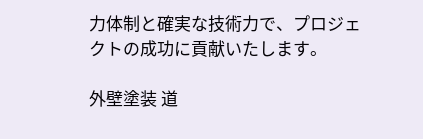力体制と確実な技術力で、プロジェクトの成功に貢献いたします。

外壁塗装 道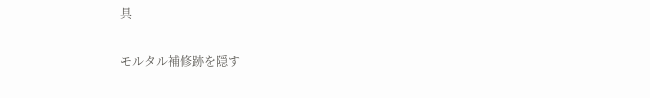具

モルタル補修跡を隠す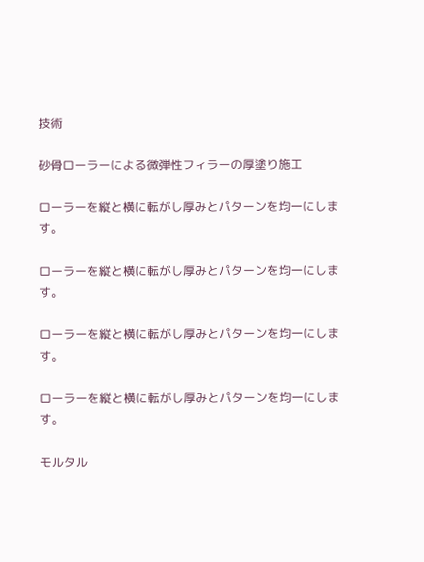技術

砂骨ローラーによる微弾性フィラーの厚塗り施工

ローラーを縦と横に転がし厚みとパターンを均一にします。

ローラーを縦と横に転がし厚みとパターンを均一にします。

ローラーを縦と横に転がし厚みとパターンを均一にします。

ローラーを縦と横に転がし厚みとパターンを均一にします。

モルタル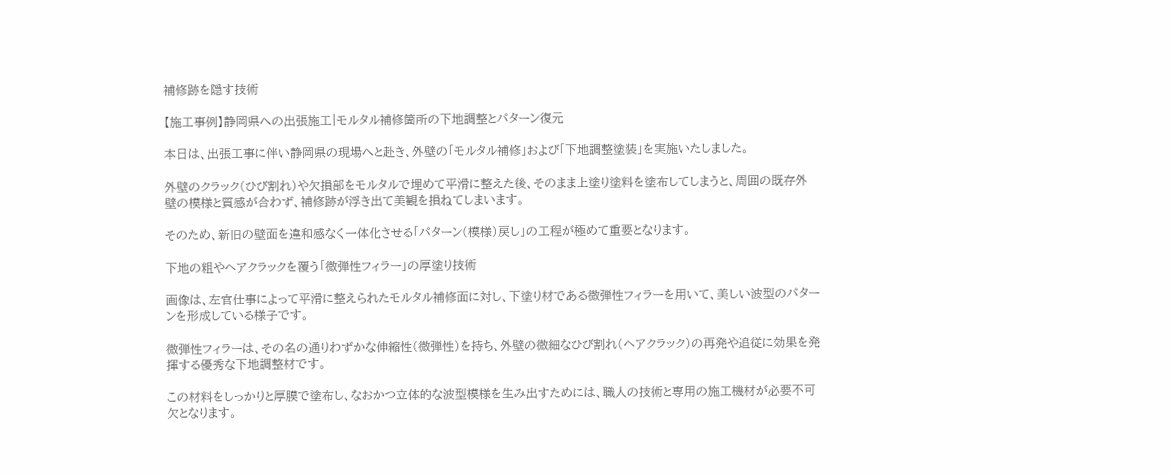補修跡を隠す技術

【施工事例】静岡県への出張施工|モルタル補修箇所の下地調整とパターン復元

本日は、出張工事に伴い静岡県の現場へと赴き、外壁の「モルタル補修」および「下地調整塗装」を実施いたしました。

外壁のクラック(ひび割れ)や欠損部をモルタルで埋めて平滑に整えた後、そのまま上塗り塗料を塗布してしまうと、周囲の既存外壁の模様と質感が合わず、補修跡が浮き出て美観を損ねてしまいます。

そのため、新旧の壁面を違和感なく一体化させる「パターン(模様)戻し」の工程が極めて重要となります。

下地の粗やヘアクラックを覆う「微弾性フィラー」の厚塗り技術

画像は、左官仕事によって平滑に整えられたモルタル補修面に対し、下塗り材である微弾性フィラーを用いて、美しい波型のパターンを形成している様子です。

微弾性フィラーは、その名の通りわずかな伸縮性(微弾性)を持ち、外壁の微細なひび割れ(ヘアクラック)の再発や追従に効果を発揮する優秀な下地調整材です。

この材料をしっかりと厚膜で塗布し、なおかつ立体的な波型模様を生み出すためには、職人の技術と専用の施工機材が必要不可欠となります。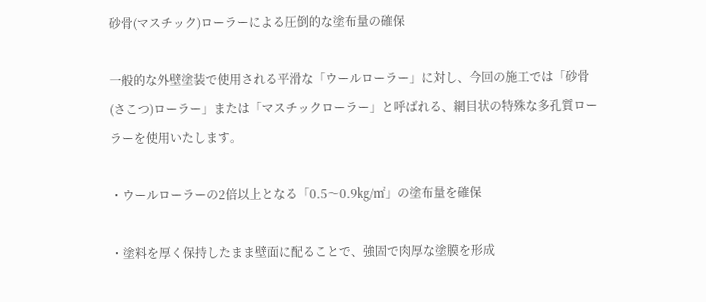砂骨(マスチック)ローラーによる圧倒的な塗布量の確保

一般的な外壁塗装で使用される平滑な「ウールローラー」に対し、今回の施工では「砂骨(さこつ)ローラー」または「マスチックローラー」と呼ばれる、網目状の特殊な多孔質ローラーを使用いたします。

・ウールローラーの2倍以上となる「0.5〜0.9㎏/㎡」の塗布量を確保

・塗料を厚く保持したまま壁面に配ることで、強固で肉厚な塗膜を形成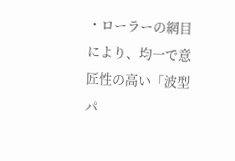・ローラーの網目により、均一で意匠性の高い「波型パ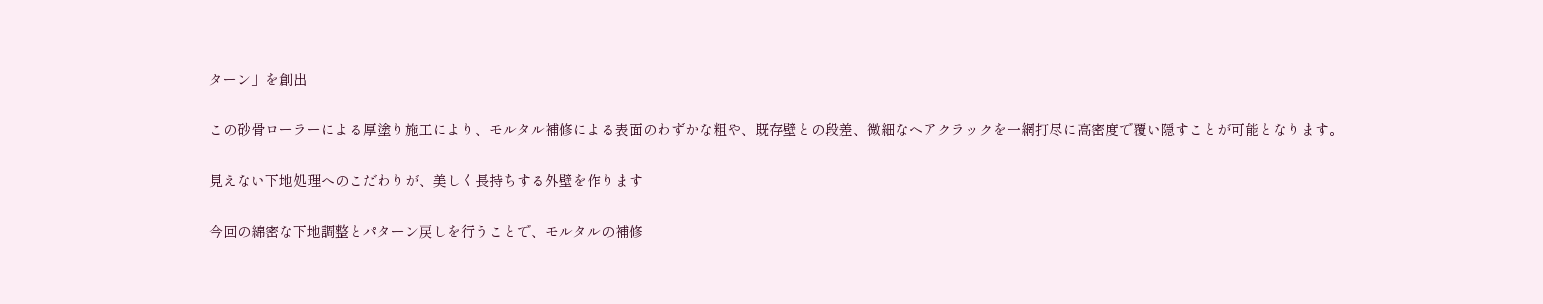ターン」を創出

この砂骨ローラーによる厚塗り施工により、モルタル補修による表面のわずかな粗や、既存壁との段差、微細なヘアクラックを一網打尽に高密度で覆い隠すことが可能となります。

見えない下地処理へのこだわりが、美しく長持ちする外壁を作ります

今回の綿密な下地調整とパターン戻しを行うことで、モルタルの補修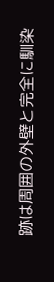跡は周囲の外壁と完全に馴染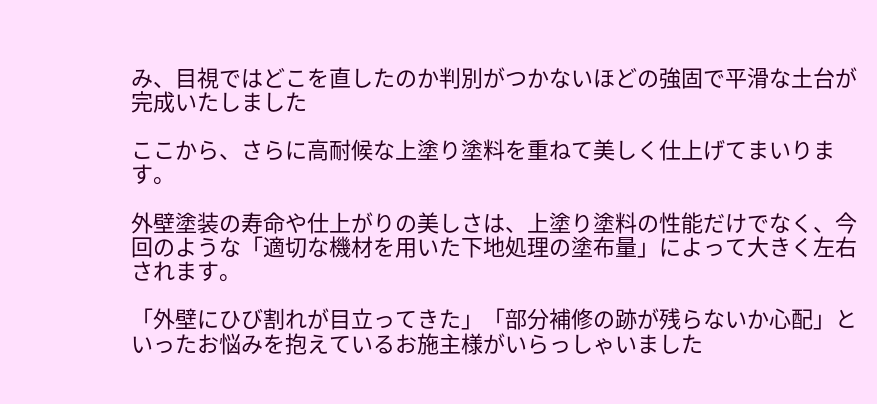み、目視ではどこを直したのか判別がつかないほどの強固で平滑な土台が完成いたしました

ここから、さらに高耐候な上塗り塗料を重ねて美しく仕上げてまいります。

外壁塗装の寿命や仕上がりの美しさは、上塗り塗料の性能だけでなく、今回のような「適切な機材を用いた下地処理の塗布量」によって大きく左右されます。

「外壁にひび割れが目立ってきた」「部分補修の跡が残らないか心配」といったお悩みを抱えているお施主様がいらっしゃいました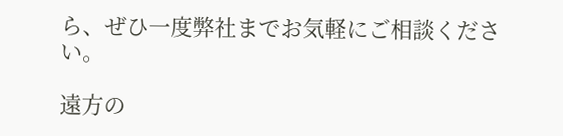ら、ぜひ一度弊社までお気軽にご相談ください。

遠方の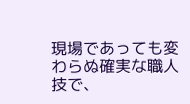現場であっても変わらぬ確実な職人技で、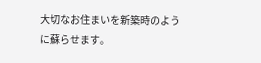大切なお住まいを新築時のように蘇らせます。